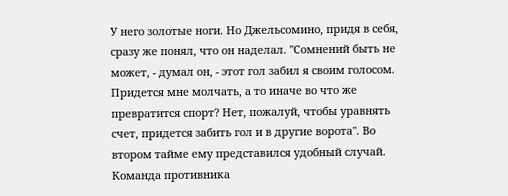У него золотые ноги. Но Джельсомино, придя в себя, сразу же понял, что он наделал. "Сомнений быть не может, - думал он, - этот гол забил я своим голосом. Придется мне молчать, а то иначе во что же превратится спорт? Нет, пожалуй, чтобы уравнять счет, придется забить гол и в другие ворота". Во втором тайме ему представился удобный случай. Команда противника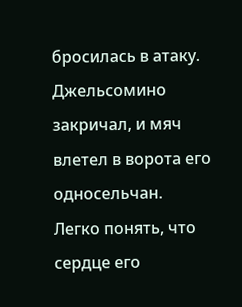бросилась в атаку. Джельсомино закричал, и мяч влетел в ворота его односельчан. Легко понять, что сердце его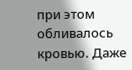при этом обливалось кровью. Даже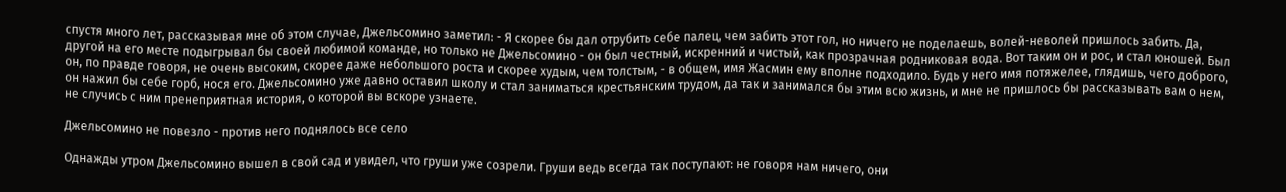спустя много лет, рассказывая мне об этом случае, Джельсомино заметил: - Я скорее бы дал отрубить себе палец, чем забить этот гол, но ничего не поделаешь, волей-неволей пришлось забить. Да, другой на его месте подыгрывал бы своей любимой команде, но только не Джельсомино - он был честный, искренний и чистый, как прозрачная родниковая вода. Вот таким он и рос, и стал юношей. Был он, по правде говоря, не очень высоким, скорее даже небольшого роста и скорее худым, чем толстым, - в общем, имя Жасмин ему вполне подходило. Будь у него имя потяжелее, глядишь, чего доброго, он нажил бы себе горб, нося его. Джельсомино уже давно оставил школу и стал заниматься крестьянским трудом, да так и занимался бы этим всю жизнь, и мне не пришлось бы рассказывать вам о нем, не случись с ним пренеприятная история, о которой вы вскоре узнаете.

Джельсомино не повезло - против него поднялось все село

Oднажды утром Джельсомино вышел в свой сад и увидел, что груши уже созрели. Груши ведь всегда так поступают: не говоря нам ничего, они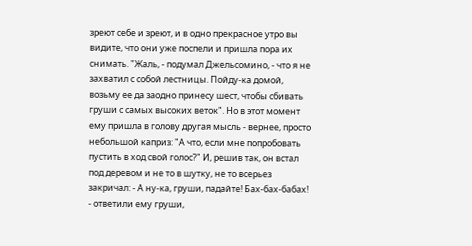зреют себе и зреют, и в одно прекрасное утро вы видите, что они уже поспели и пришла пора их снимать. "Жаль, - подумал Джельсомино, - что я не захватил с собой лестницы. Пойду-ка домой, возьму ее да заодно принесу шест, чтобы сбивать груши с самых высоких веток". Но в этот момент ему пришла в голову другая мысль - вернее, просто небольшой каприз: "А что, если мне попробовать пустить в ход свой голос?" И, решив так, он встал под деревом и не то в шутку, не то всерьез закричал: - А ну-ка, груши, падайте! Бах-бах-бабах! - ответили ему груши,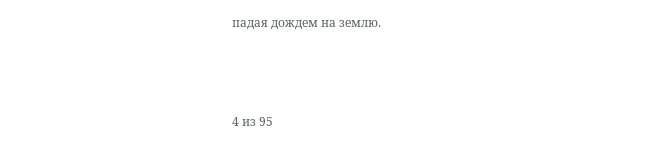падая дождем на землю.



4 из 95